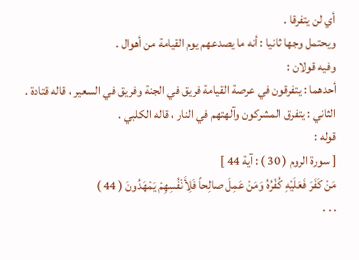أي لن يتفرقا .
ويحتمل وجها ثانيا : أنه ما يصدعهم يوم القيامة من أهوال .
وفيه قولان :
أحدهما : يتفرقون في عرصة القيامة فريق في الجنة وفريق في السعير ، قاله قتادة .
الثاني : يتفرق المشركون وآلهتهم في النار ، قاله الكلبي .
قوله :
[ سورة الروم ( 30 ) : آية 44 ]
مَنْ كَفَرَ فَعَلَيْهِ كُفْرُهُ وَمَنْ عَمِلَ صالِحاً فَلِأَنْفُسِهِمْ يَمْهَدُونَ ( 44 )
. . .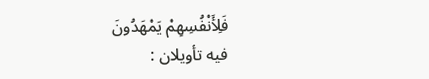فَلِأَنْفُسِهِمْ يَمْهَدُونَ
فيه تأويلان :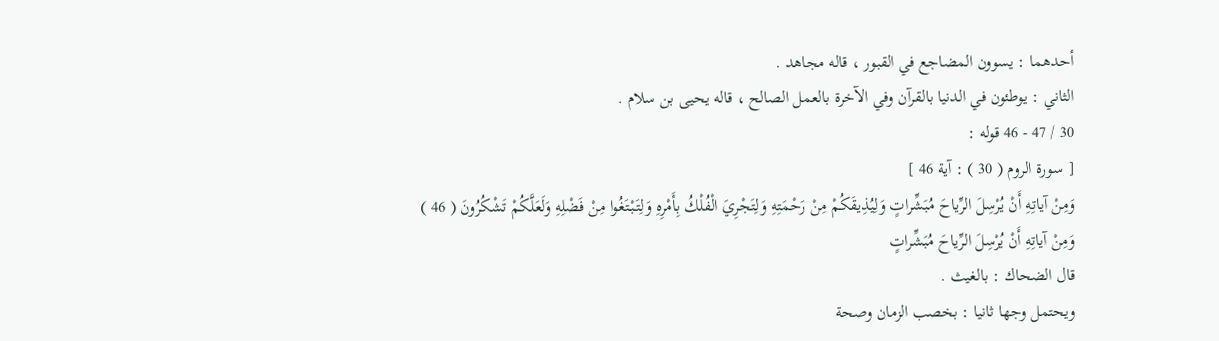أحدهما : يسوون المضاجع في القبور ، قاله مجاهد .
الثاني : يوطئون في الدنيا بالقرآن وفي الآخرة بالعمل الصالح ، قاله يحيى بن سلام .
30 / 47 - 46 قوله :
[ سورة الروم ( 30 ) : آية 46 ]
وَمِنْ آياتِهِ أَنْ يُرْسِلَ الرِّياحَ مُبَشِّراتٍ وَلِيُذِيقَكُمْ مِنْ رَحْمَتِهِ وَلِتَجْرِيَ الْفُلْكُ بِأَمْرِهِ وَلِتَبْتَغُوا مِنْ فَضْلِهِ وَلَعَلَّكُمْ تَشْكُرُونَ ( 46 )
وَمِنْ آياتِهِ أَنْ يُرْسِلَ الرِّياحَ مُبَشِّراتٍ
قال الضحاك : بالغيث .
ويحتمل وجها ثانيا : بخصب الزمان وصحة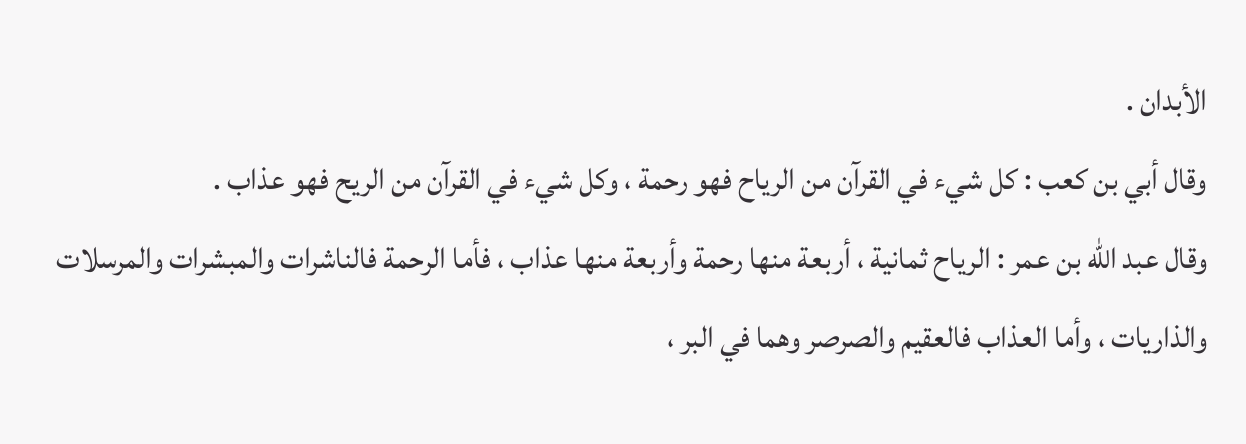الأبدان .
وقال أبي بن كعب : كل شيء في القرآن من الرياح فهو رحمة ، وكل شيء في القرآن من الريح فهو عذاب .
وقال عبد الله بن عمر : الرياح ثمانية ، أربعة منها رحمة وأربعة منها عذاب ، فأما الرحمة فالناشرات والمبشرات والمرسلات والذاريات ، وأما العذاب فالعقيم والصرصر وهما في البر ،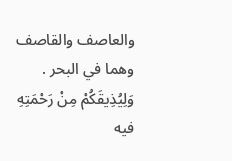والعاصف والقاصف وهما في البحر .
وَلِيُذِيقَكُمْ مِنْ رَحْمَتِهِ
فيه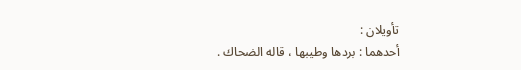تأويلان :
أحدهما : بردها وطيبها ، قاله الضحاك .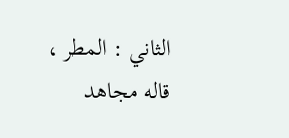الثاني : المطر ، قاله مجاهد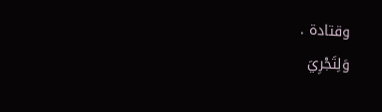وقتادة .
وَلِتَجْرِيَ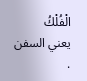الْفُلْكُ
يعني السفن .